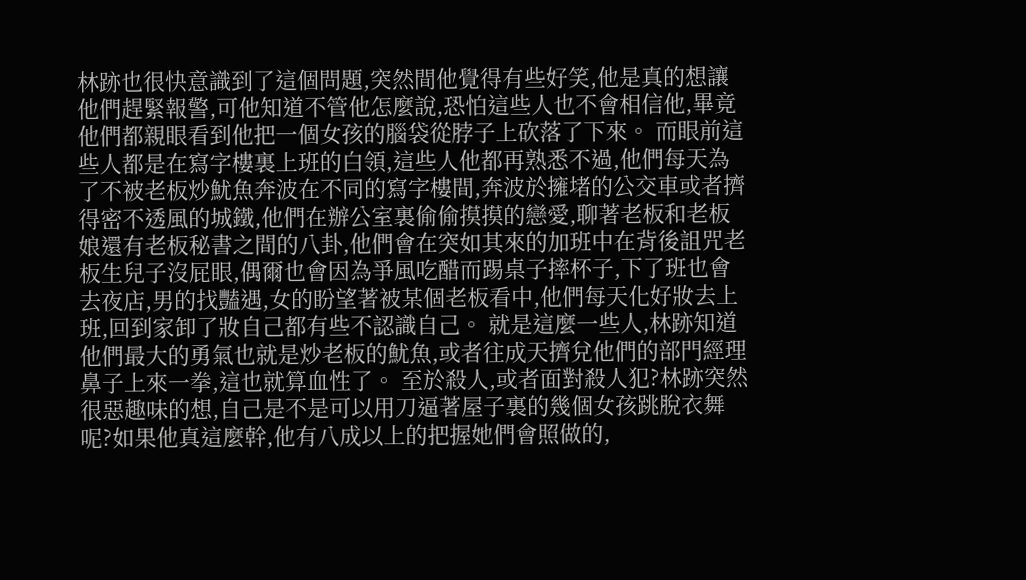林跡也很快意識到了這個問題,突然間他覺得有些好笑,他是真的想讓他們趕緊報警,可他知道不管他怎麼說,恐怕這些人也不會相信他,畢竟他們都親眼看到他把一個女孩的腦袋從脖子上砍落了下來。 而眼前這些人都是在寫字樓裏上班的白領,這些人他都再熟悉不過,他們每天為了不被老板炒魷魚奔波在不同的寫字樓間,奔波於擁堵的公交車或者擠得密不透風的城鐵,他們在辦公室裏偷偷摸摸的戀愛,聊著老板和老板娘還有老板秘書之間的八卦,他們會在突如其來的加班中在背後詛咒老板生兒子沒屁眼,偶爾也會因為爭風吃醋而踢桌子摔杯子,下了班也會去夜店,男的找豔遇,女的盼望著被某個老板看中,他們每天化好妝去上班,回到家卸了妝自己都有些不認識自己。 就是這麼一些人,林跡知道他們最大的勇氣也就是炒老板的魷魚,或者往成天擠兌他們的部門經理鼻子上來一拳,這也就算血性了。 至於殺人,或者面對殺人犯?林跡突然很惡趣味的想,自己是不是可以用刀逼著屋子裏的幾個女孩跳脫衣舞呢?如果他真這麼幹,他有八成以上的把握她們會照做的,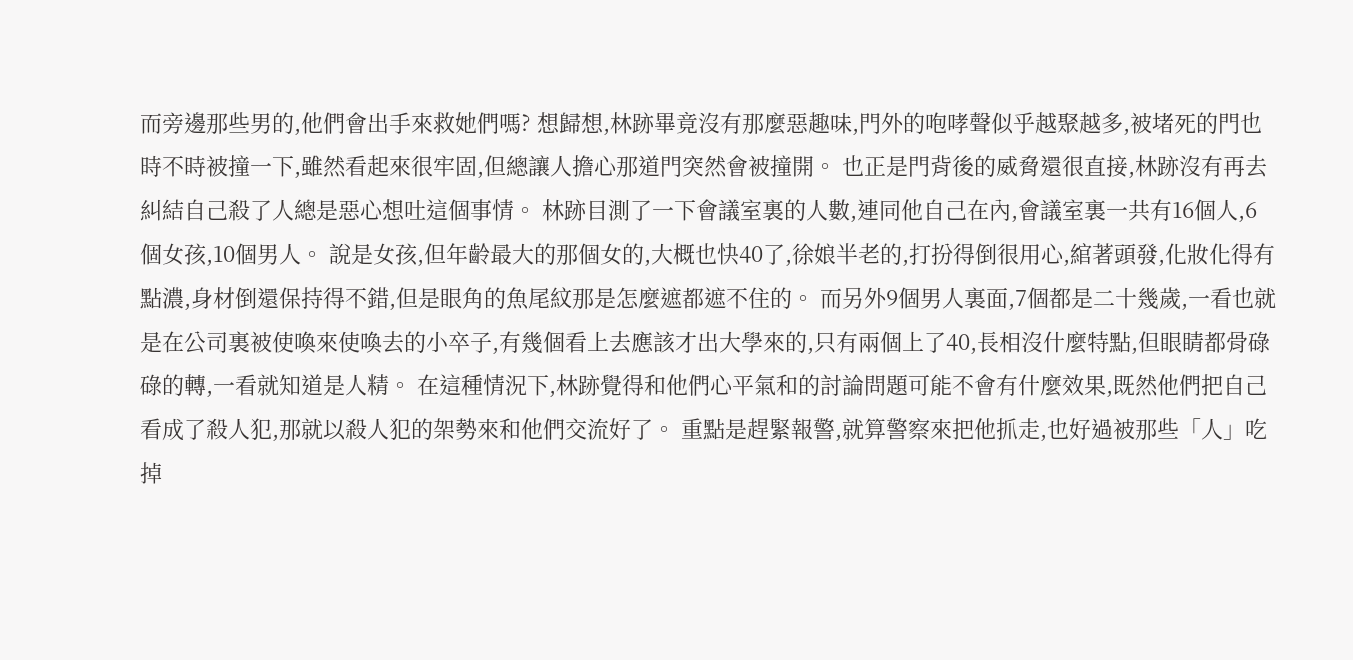而旁邊那些男的,他們會出手來救她們嗎? 想歸想,林跡畢竟沒有那麼惡趣味,門外的咆哮聲似乎越聚越多,被堵死的門也時不時被撞一下,雖然看起來很牢固,但總讓人擔心那道門突然會被撞開。 也正是門背後的威脅還很直接,林跡沒有再去糾結自己殺了人總是惡心想吐這個事情。 林跡目測了一下會議室裏的人數,連同他自己在內,會議室裏一共有16個人,6個女孩,10個男人。 說是女孩,但年齡最大的那個女的,大概也快40了,徐娘半老的,打扮得倒很用心,綰著頭發,化妝化得有點濃,身材倒還保持得不錯,但是眼角的魚尾紋那是怎麼遮都遮不住的。 而另外9個男人裏面,7個都是二十幾歲,一看也就是在公司裏被使喚來使喚去的小卒子,有幾個看上去應該才出大學來的,只有兩個上了40,長相沒什麼特點,但眼睛都骨碌碌的轉,一看就知道是人精。 在這種情況下,林跡覺得和他們心平氣和的討論問題可能不會有什麼效果,既然他們把自己看成了殺人犯,那就以殺人犯的架勢來和他們交流好了。 重點是趕緊報警,就算警察來把他抓走,也好過被那些「人」吃掉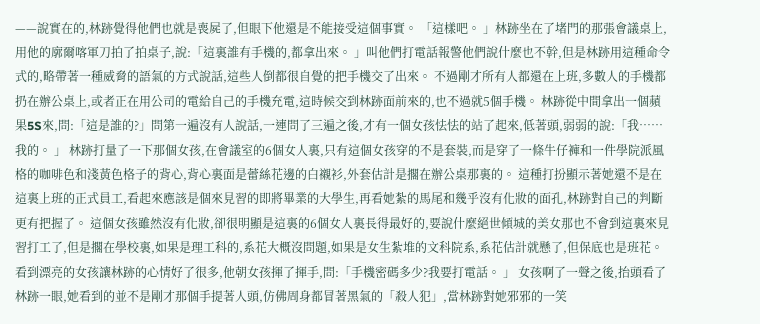——說實在的,林跡覺得他們也就是喪屍了,但眼下他還是不能接受這個事實。 「這樣吧。 」林跡坐在了堵門的那張會議桌上,用他的廓爾喀軍刀拍了拍桌子,說:「這裏誰有手機的,都拿出來。 」叫他們打電話報警他們說什麼也不幹,但是林跡用這種命令式的,略帶著一種威脅的語氣的方式說話,這些人倒都很自覺的把手機交了出來。 不過剛才所有人都還在上班,多數人的手機都扔在辦公桌上,或者正在用公司的電給自己的手機充電,這時候交到林跡面前來的,也不過就5個手機。 林跡從中間拿出一個蘋果5S來,問:「這是誰的?」問第一遍沒有人說話,一連問了三遍之後,才有一個女孩怯怯的站了起來,低著頭,弱弱的說:「我……我的。 」 林跡打量了一下那個女孩,在會議室的6個女人裏,只有這個女孩穿的不是套裝,而是穿了一條牛仔褲和一件學院派風格的咖啡色和淺黃色格子的背心,背心裏面是蕾絲花邊的白襯衫,外套估計是擱在辦公桌那裏的。 這種打扮顯示著她還不是在這裏上班的正式員工,看起來應該是個來見習的即將畢業的大學生,再看她紮的馬尾和幾乎沒有化妝的面孔,林跡對自己的判斷更有把握了。 這個女孩雖然沒有化妝,卻很明顯是這裏的6個女人裏長得最好的,要說什麼絕世傾城的美女那也不會到這裏來見習打工了,但是擱在學校裏,如果是理工科的,系花大概沒問題,如果是女生紮堆的文科院系,系花估計就懸了,但保底也是班花。 看到漂亮的女孩讓林跡的心情好了很多,他朝女孩揮了揮手,問:「手機密碼多少?我要打電話。 」 女孩啊了一聲之後,抬頭看了林跡一眼,她看到的並不是剛才那個手提著人頭,仿佛周身都冒著黑氣的「殺人犯」,當林跡對她邪邪的一笑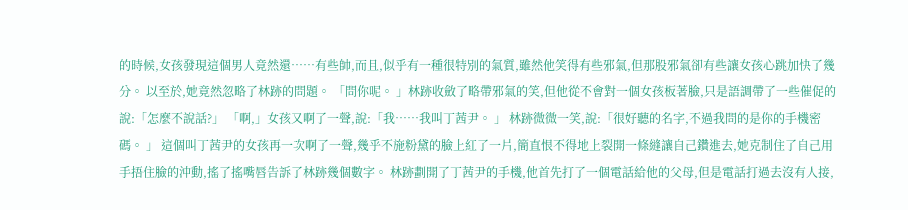的時候,女孩發現這個男人竟然還……有些帥,而且,似乎有一種很特別的氣質,雖然他笑得有些邪氣,但那股邪氣卻有些讓女孩心跳加快了幾分。 以至於,她竟然忽略了林跡的問題。 「問你呢。 」林跡收斂了略帶邪氣的笑,但他從不會對一個女孩板著臉,只是語調帶了一些催促的說:「怎麼不說話?」 「啊,」女孩又啊了一聲,說:「我……我叫丁茜尹。 」 林跡微微一笑,說:「很好聽的名字,不過我問的是你的手機密碼。 」 這個叫丁茜尹的女孩再一次啊了一聲,幾乎不施粉黛的臉上紅了一片,簡直恨不得地上裂開一條縫讓自己鑽進去,她克制住了自己用手捂住臉的沖動,搖了搖嘴唇告訴了林跡幾個數字。 林跡劃開了丁茜尹的手機,他首先打了一個電話給他的父母,但是電話打過去沒有人接,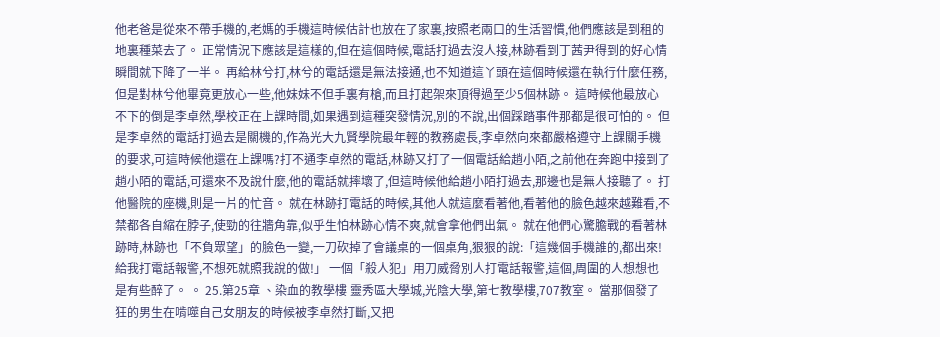他老爸是從來不帶手機的,老媽的手機這時候估計也放在了家裏,按照老兩口的生活習慣,他們應該是到租的地裏種菜去了。 正常情況下應該是這樣的,但在這個時候,電話打過去沒人接,林跡看到丁茜尹得到的好心情瞬間就下降了一半。 再給林兮打,林兮的電話還是無法接通,也不知道這丫頭在這個時候還在執行什麼任務,但是對林兮他畢竟更放心一些,他妹妹不但手裏有槍,而且打起架來頂得過至少5個林跡。 這時候他最放心不下的倒是李卓然,學校正在上課時間,如果遇到這種突發情況,別的不說,出個踩踏事件那都是很可怕的。 但是李卓然的電話打過去是關機的,作為光大九賢學院最年輕的教務處長,李卓然向來都嚴格遵守上課關手機的要求,可這時候他還在上課嗎?打不通李卓然的電話,林跡又打了一個電話給趙小陌,之前他在奔跑中接到了趙小陌的電話,可還來不及說什麼,他的電話就摔壞了,但這時候他給趙小陌打過去,那邊也是無人接聽了。 打他醫院的座機,則是一片的忙音。 就在林跡打電話的時候,其他人就這麼看著他,看著他的臉色越來越難看,不禁都各自縮在脖子,使勁的往牆角靠,似乎生怕林跡心情不爽,就會拿他們出氣。 就在他們心驚膽戰的看著林跡時,林跡也「不負眾望」的臉色一變,一刀砍掉了會議桌的一個桌角,狠狠的說:「這幾個手機誰的,都出來!給我打電話報警,不想死就照我說的做!」 一個「殺人犯」用刀威脅別人打電話報警,這個,周圍的人想想也是有些醉了。 。 25.第25章 、染血的教學樓 靈秀區大學城,光陰大學,第七教學樓,707教室。 當那個發了狂的男生在啃噬自己女朋友的時候被李卓然打斷,又把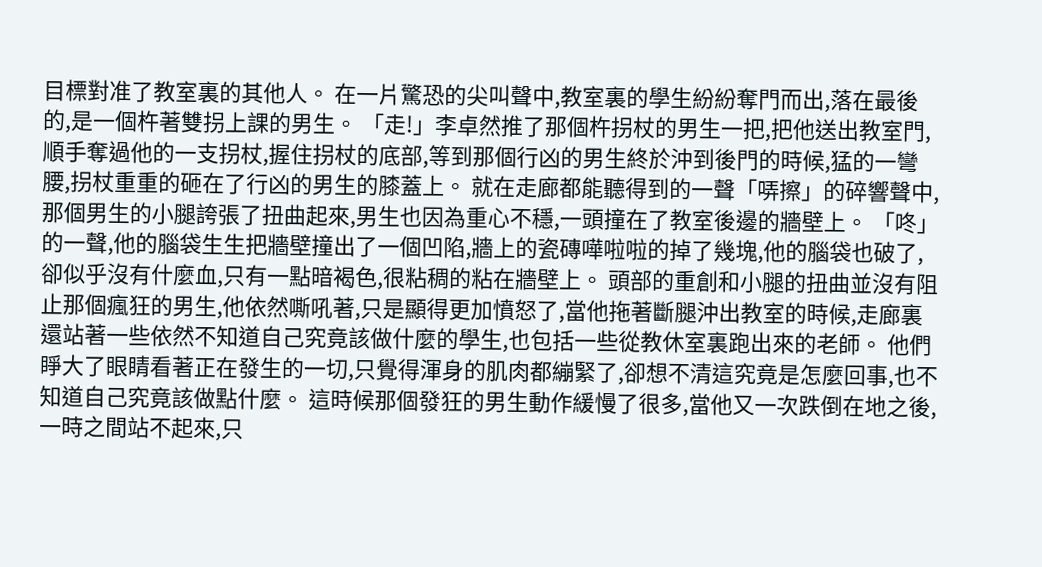目標對准了教室裏的其他人。 在一片驚恐的尖叫聲中,教室裏的學生紛紛奪門而出,落在最後的,是一個杵著雙拐上課的男生。 「走!」李卓然推了那個杵拐杖的男生一把,把他送出教室門,順手奪過他的一支拐杖,握住拐杖的底部,等到那個行凶的男生終於沖到後門的時候,猛的一彎腰,拐杖重重的砸在了行凶的男生的膝蓋上。 就在走廊都能聽得到的一聲「哢擦」的碎響聲中,那個男生的小腿誇張了扭曲起來,男生也因為重心不穩,一頭撞在了教室後邊的牆壁上。 「咚」的一聲,他的腦袋生生把牆壁撞出了一個凹陷,牆上的瓷磚嘩啦啦的掉了幾塊,他的腦袋也破了,卻似乎沒有什麼血,只有一點暗褐色,很粘稠的粘在牆壁上。 頭部的重創和小腿的扭曲並沒有阻止那個瘋狂的男生,他依然嘶吼著,只是顯得更加憤怒了,當他拖著斷腿沖出教室的時候,走廊裏還站著一些依然不知道自己究竟該做什麼的學生,也包括一些從教休室裏跑出來的老師。 他們睜大了眼睛看著正在發生的一切,只覺得渾身的肌肉都繃緊了,卻想不清這究竟是怎麼回事,也不知道自己究竟該做點什麼。 這時候那個發狂的男生動作緩慢了很多,當他又一次跌倒在地之後,一時之間站不起來,只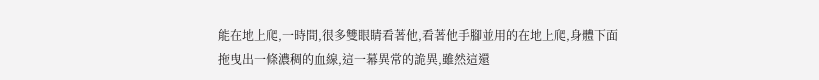能在地上爬,一時間,很多雙眼睛看著他,看著他手腳並用的在地上爬,身體下面拖曳出一條濃稠的血線,這一幕異常的詭異,雖然這還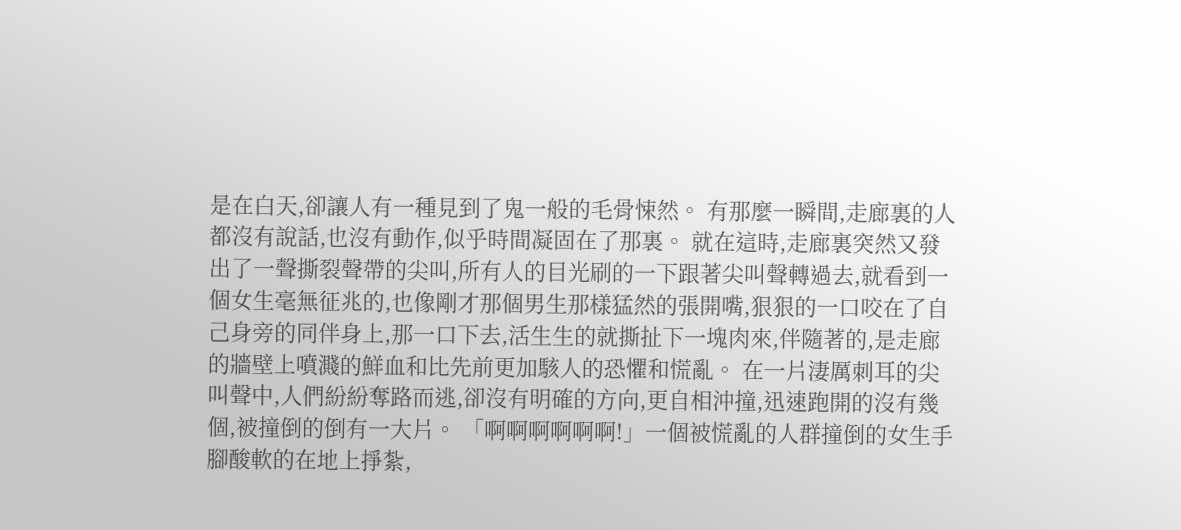是在白天,卻讓人有一種見到了鬼一般的毛骨悚然。 有那麼一瞬間,走廊裏的人都沒有說話,也沒有動作,似乎時間凝固在了那裏。 就在這時,走廊裏突然又發出了一聲撕裂聲帶的尖叫,所有人的目光刷的一下跟著尖叫聲轉過去,就看到一個女生毫無征兆的,也像剛才那個男生那樣猛然的張開嘴,狠狠的一口咬在了自己身旁的同伴身上,那一口下去,活生生的就撕扯下一塊肉來,伴隨著的,是走廊的牆壁上噴濺的鮮血和比先前更加駭人的恐懼和慌亂。 在一片淒厲刺耳的尖叫聲中,人們紛紛奪路而逃,卻沒有明確的方向,更自相沖撞,迅速跑開的沒有幾個,被撞倒的倒有一大片。 「啊啊啊啊啊啊!」一個被慌亂的人群撞倒的女生手腳酸軟的在地上掙紮,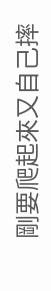剛要爬起來又自己摔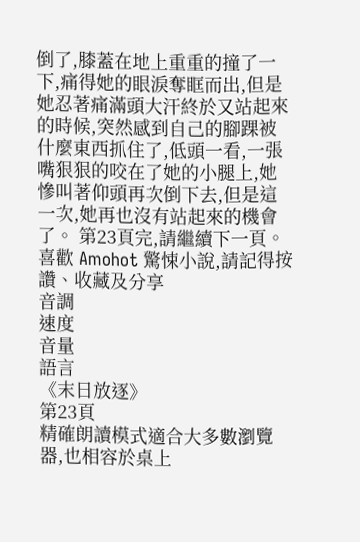倒了,膝蓋在地上重重的撞了一下,痛得她的眼淚奪眶而出,但是她忍著痛滿頭大汗終於又站起來的時候,突然感到自己的腳踝被什麼東西抓住了,低頭一看,一張嘴狠狠的咬在了她的小腿上,她慘叫著仰頭再次倒下去,但是這一次,她再也沒有站起來的機會了。 第23頁完,請繼續下一頁。喜歡 Amohot 驚悚小說,請記得按讚、收藏及分享
音調
速度
音量
語言
《末日放逐》
第23頁
精確朗讀模式適合大多數瀏覽器,也相容於桌上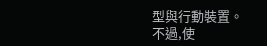型與行動裝置。
不過,使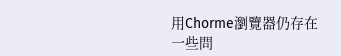用Chorme瀏覽器仍存在一些問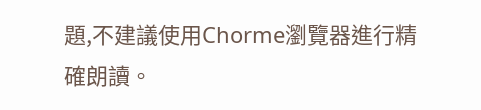題,不建議使用Chorme瀏覽器進行精確朗讀。